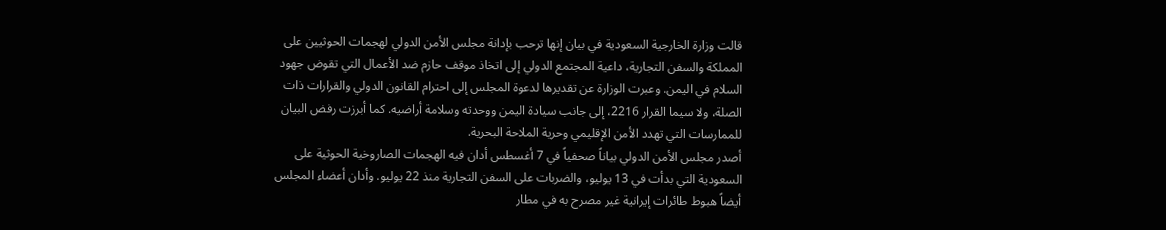قالت وزارة الخارجية السعودية في بيان إنها ترحب بإدانة مجلس الأمن الدولي لهجمات الحوثيين على المملكة والسفن التجارية، داعية المجتمع الدولي إلى اتخاذ موقف حازم ضد الأعمال التي تقوض جهود السلام في اليمن. وعبرت الوزارة عن تقديرها لدعوة المجلس إلى احترام القانون الدولي والقرارات ذات الصلة، ولا سيما القرار 2216، إلى جانب سيادة اليمن ووحدته وسلامة أراضيه. كما أبرزت رفض البيان للممارسات التي تهدد الأمن الإقليمي وحرية الملاحة البحرية.
أصدر مجلس الأمن الدولي بياناً صحفياً في 7 أغسطس أدان فيه الهجمات الصاروخية الحوثية على السعودية التي بدأت في 13 يوليو، والضربات على السفن التجارية منذ 22 يوليو. وأدان أعضاء المجلس أيضاً هبوط طائرات إيرانية غير مصرح به في مطار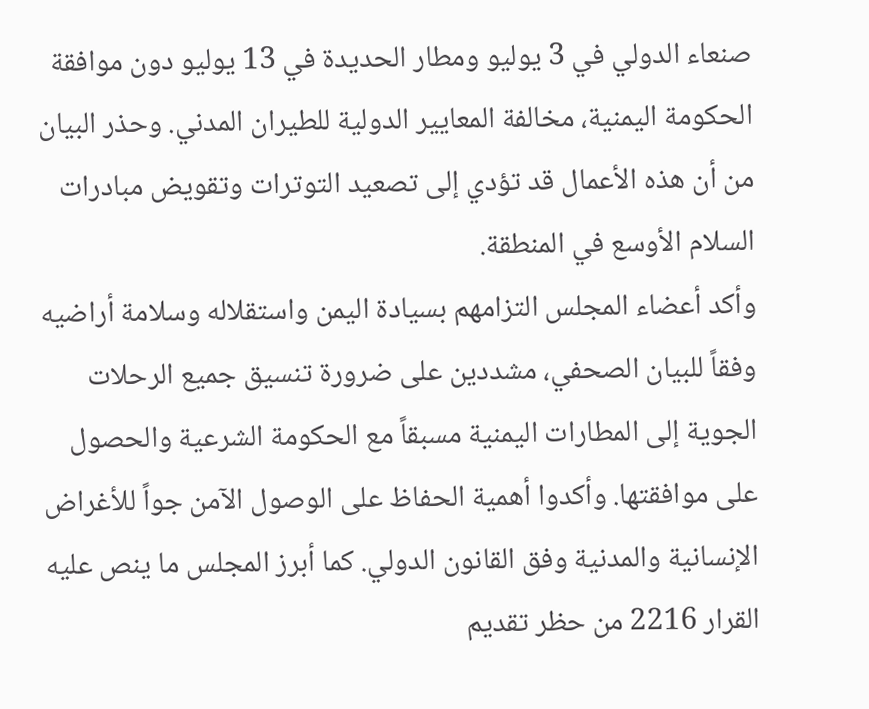صنعاء الدولي في 3 يوليو ومطار الحديدة في 13 يوليو دون موافقة الحكومة اليمنية، مخالفة المعايير الدولية للطيران المدني. وحذر البيان من أن هذه الأعمال قد تؤدي إلى تصعيد التوترات وتقويض مبادرات السلام الأوسع في المنطقة.
وأكد أعضاء المجلس التزامهم بسيادة اليمن واستقلاله وسلامة أراضيه وفقاً للبيان الصحفي، مشددين على ضرورة تنسيق جميع الرحلات الجوية إلى المطارات اليمنية مسبقاً مع الحكومة الشرعية والحصول على موافقتها. وأكدوا أهمية الحفاظ على الوصول الآمن جواً للأغراض الإنسانية والمدنية وفق القانون الدولي. كما أبرز المجلس ما ينص عليه القرار 2216 من حظر تقديم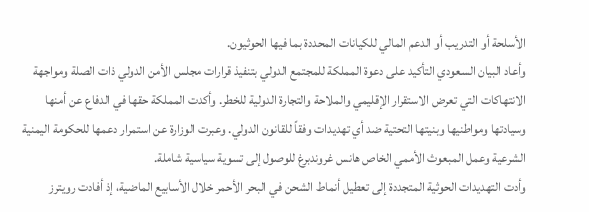الأسلحة أو التدريب أو الدعم المالي للكيانات المحددة بما فيها الحوثيون.
وأعاد البيان السعودي التأكيد على دعوة المملكة للمجتمع الدولي بتنفيذ قرارات مجلس الأمن الدولي ذات الصلة ومواجهة الانتهاكات التي تعرض الاستقرار الإقليمي والملاحة والتجارة الدولية للخطر. وأكدت المملكة حقها في الدفاع عن أمنها وسيادتها ومواطنيها وبنيتها التحتية ضد أي تهديدات وفقاً للقانون الدولي. وعبرت الوزارة عن استمرار دعمها للحكومة اليمنية الشرعية وعمل المبعوث الأممي الخاص هانس غروندبرغ للوصول إلى تسوية سياسية شاملة.
وأدت التهديدات الحوثية المتجددة إلى تعطيل أنماط الشحن في البحر الأحمر خلال الأسابيع الماضية، إذ أفادت رويترز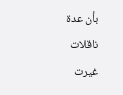بأن عدة ناقلات غيرت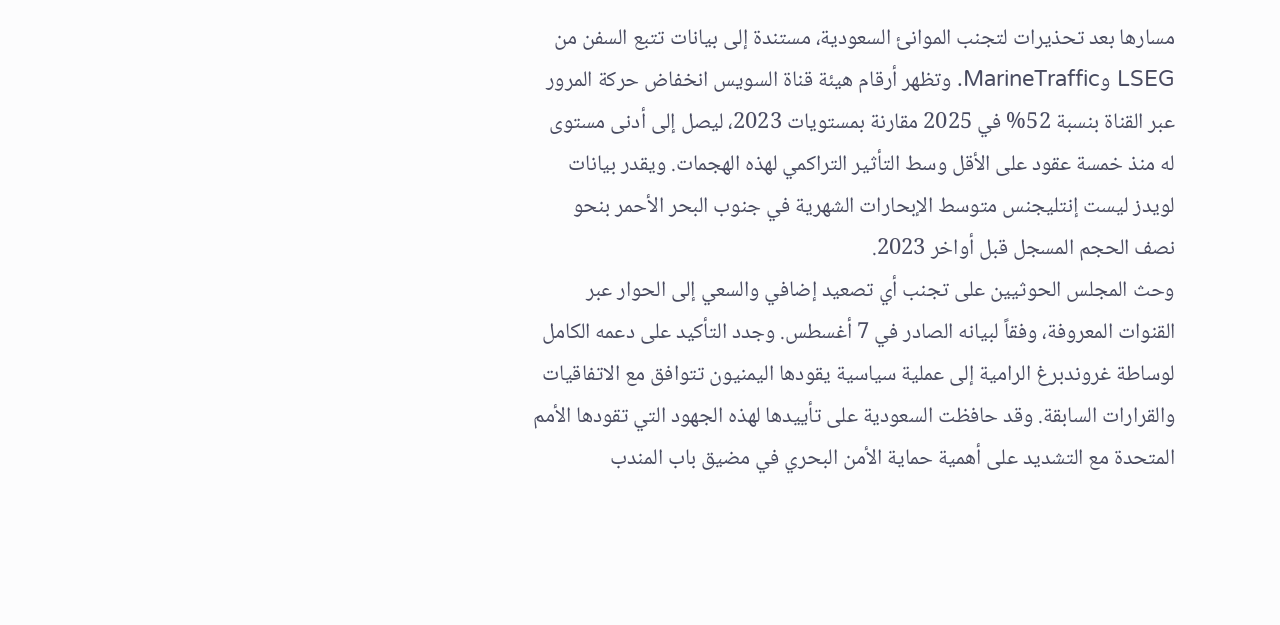مسارها بعد تحذيرات لتجنب الموانئ السعودية، مستندة إلى بيانات تتبع السفن من LSEG وMarineTraffic. وتظهر أرقام هيئة قناة السويس انخفاض حركة المرور عبر القناة بنسبة 52% في 2025 مقارنة بمستويات 2023، ليصل إلى أدنى مستوى له منذ خمسة عقود على الأقل وسط التأثير التراكمي لهذه الهجمات. ويقدر بيانات لويدز ليست إنتليجنس متوسط الإبحارات الشهرية في جنوب البحر الأحمر بنحو نصف الحجم المسجل قبل أواخر 2023.
وحث المجلس الحوثيين على تجنب أي تصعيد إضافي والسعي إلى الحوار عبر القنوات المعروفة، وفقاً لبيانه الصادر في 7 أغسطس. وجدد التأكيد على دعمه الكامل لوساطة غروندبرغ الرامية إلى عملية سياسية يقودها اليمنيون تتوافق مع الاتفاقيات والقرارات السابقة. وقد حافظت السعودية على تأييدها لهذه الجهود التي تقودها الأمم المتحدة مع التشديد على أهمية حماية الأمن البحري في مضيق باب المندب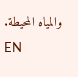والمياه المحيطة.
EN